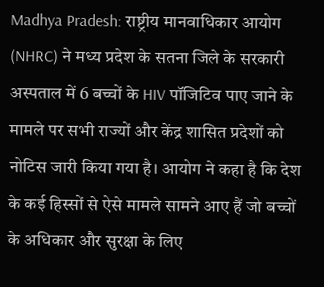Madhya Pradesh: राष्ट्रीय मानवाधिकार आयोग (NHRC) ने मध्य प्रदेश के सतना जिले के सरकारी अस्पताल में 6 बच्चों के HIV पॉजिटिव पाए जाने के मामले पर सभी राज्यों और केंद्र शासित प्रदेशों को नोटिस जारी किया गया है। आयोग ने कहा है कि देश के कई हिस्सों से ऐसे मामले सामने आए हैं जो बच्चों के अधिकार और सुरक्षा के लिए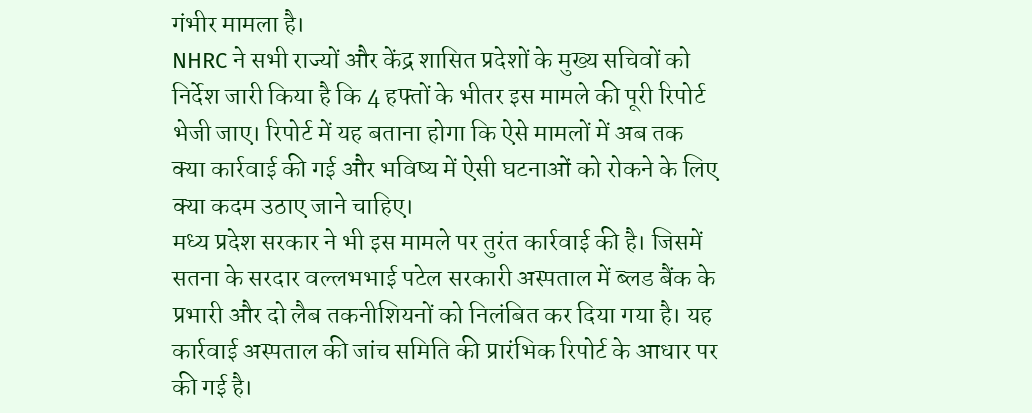गंभीर मामला है।
NHRC ने सभी राज्यों और केंद्र शासित प्रदेशों के मुख्य सचिवों को निर्देश जारी किया है कि 4 हफ्तों के भीतर इस मामले की पूरी रिपोर्ट भेजी जाए। रिपोर्ट में यह बताना होगा कि ऐसे मामलों में अब तक क्या कार्रवाई की गई और भविष्य में ऐसी घटनाओं को रोकने के लिए क्या कदम उठाए जाने चाहिए।
मध्य प्रदेश सरकार ने भी इस मामले पर तुरंत कार्रवाई की है। जिसमें सतना के सरदार वल्लभभाई पटेल सरकारी अस्पताल में ब्लड बैंक के प्रभारी और दो लैब तकनीशियनों को निलंबित कर दिया गया है। यह कार्रवाई अस्पताल की जांच समिति की प्रारंभिक रिपोर्ट के आधार पर की गई है।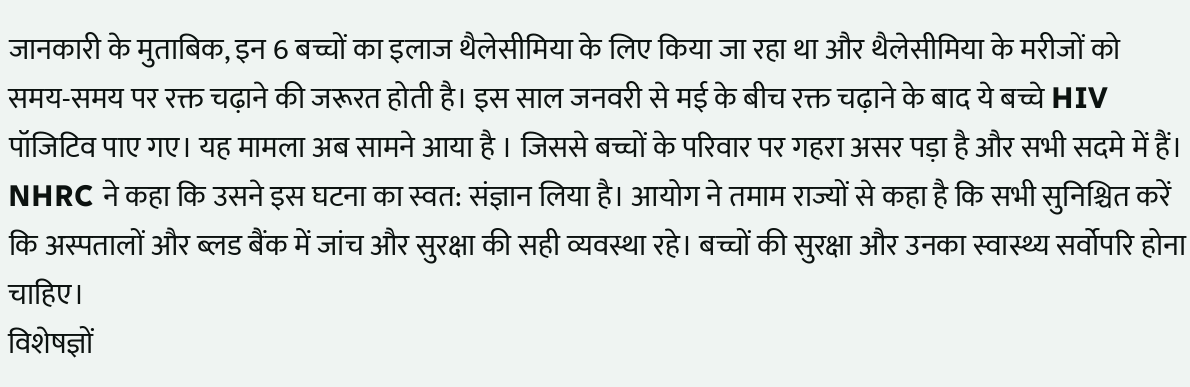जानकारी के मुताबिक, इन 6 बच्चों का इलाज थैलेसीमिया के लिए किया जा रहा था और थैलेसीमिया के मरीजों को समय-समय पर रक्त चढ़ाने की जरूरत होती है। इस साल जनवरी से मई के बीच रक्त चढ़ाने के बाद ये बच्चे HIV पॉजिटिव पाए गए। यह मामला अब सामने आया है । जिससे बच्चों के परिवार पर गहरा असर पड़ा है और सभी सदमे में हैं।
NHRC ने कहा कि उसने इस घटना का स्वत: संज्ञान लिया है। आयोग ने तमाम राज्यों से कहा है कि सभी सुनिश्चित करें कि अस्पतालों और ब्लड बैंक में जांच और सुरक्षा की सही व्यवस्था रहे। बच्चों की सुरक्षा और उनका स्वास्थ्य सर्वोपरि होना चाहिए।
विशेषज्ञों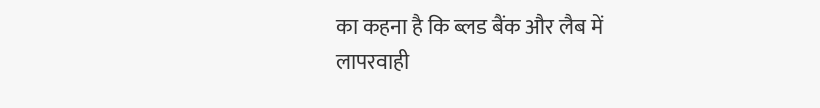का कहना है कि ब्लड बैंक और लैब में लापरवाही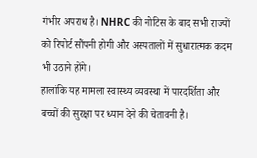गंभीर अपराध है। NHRC की नोटिस के बाद सभी राज्यों को रिपोर्ट सौंपनी होगी और अस्पतालों में सुधारात्मक कदम भी उठाने होंगे।
हालांकि यह मामला स्वास्थ्य व्यवस्था में पारदर्शिता और बच्चों की सुरक्षा पर ध्यान देने की चेतावनी है।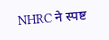NHRC ने स्पष्ट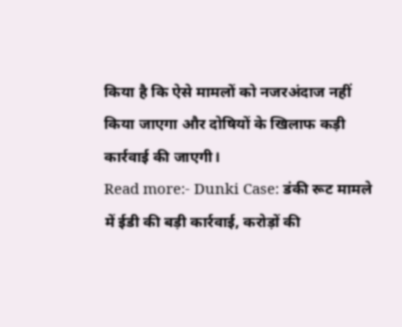किया है कि ऐसे मामलों को नजरअंदाज नहीं किया जाएगा और दोषियों के खिलाफ कड़ी कार्रवाई की जाएगी।
Read more:- Dunki Case: डंकी रूट मामले में ईडी की बड़ी कार्रवाई, करोड़ों की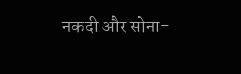नकदी और सोना-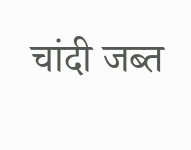चांदी जब्त